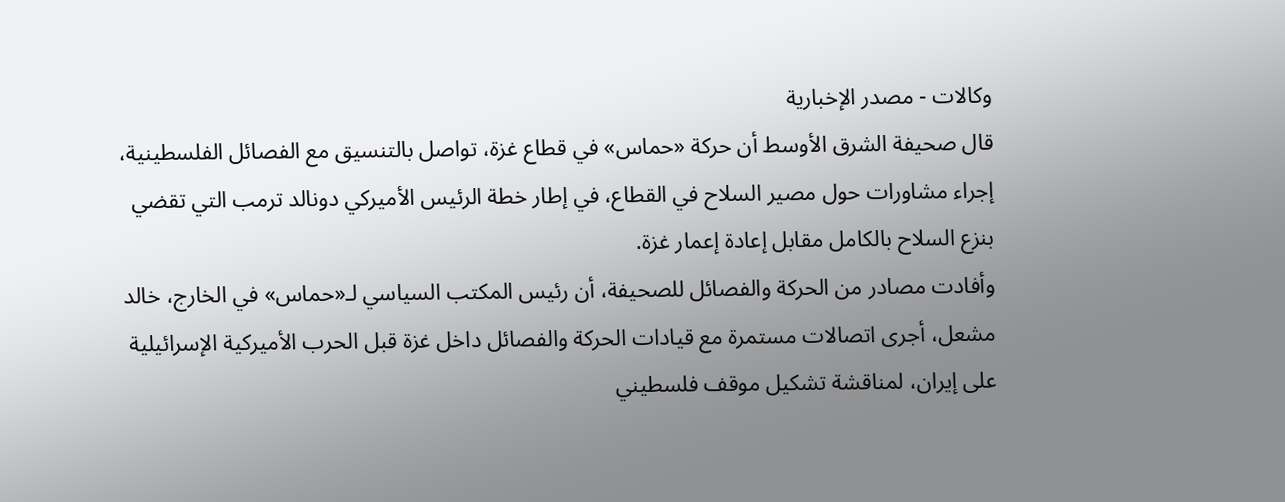وكالات - مصدر الإخبارية
قال صحيفة الشرق الأوسط أن حركة «حماس» في قطاع غزة، تواصل بالتنسيق مع الفصائل الفلسطينية، إجراء مشاورات حول مصير السلاح في القطاع، في إطار خطة الرئيس الأميركي دونالد ترمب التي تقضي بنزع السلاح بالكامل مقابل إعادة إعمار غزة.
وأفادت مصادر من الحركة والفصائل للصحيفة، أن رئيس المكتب السياسي لـ«حماس» في الخارج، خالد مشعل، أجرى اتصالات مستمرة مع قيادات الحركة والفصائل داخل غزة قبل الحرب الأميركية الإسرائيلية على إيران، لمناقشة تشكيل موقف فلسطيني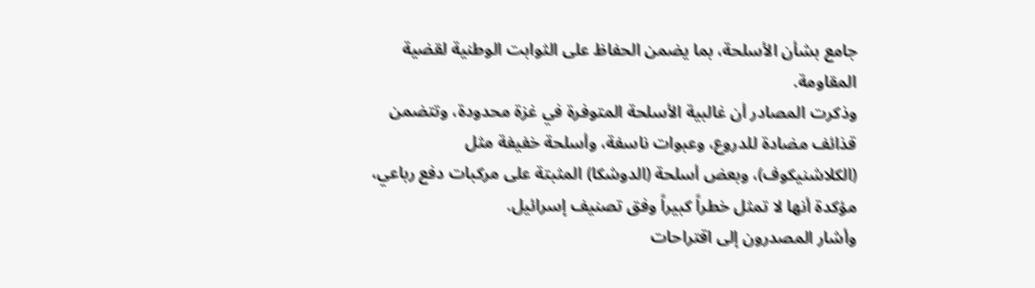جامع بشأن الأسلحة، بما يضمن الحفاظ على الثوابت الوطنية لقضية المقاومة.
وذكرت المصادر أن غالبية الأسلحة المتوفرة في غزة محدودة، وتتضمن قذائف مضادة للدروع، وعبوات ناسفة، وأسلحة خفيفة مثل (الكلاشنيكوف)، وبعض أسلحة (الدوشكا) المثبتة على مركبات دفع رباعي، مؤكدة أنها لا تمثل خطراً كبيراً وفق تصنيف إسرائيل.
وأشار المصدرون إلى اقتراحات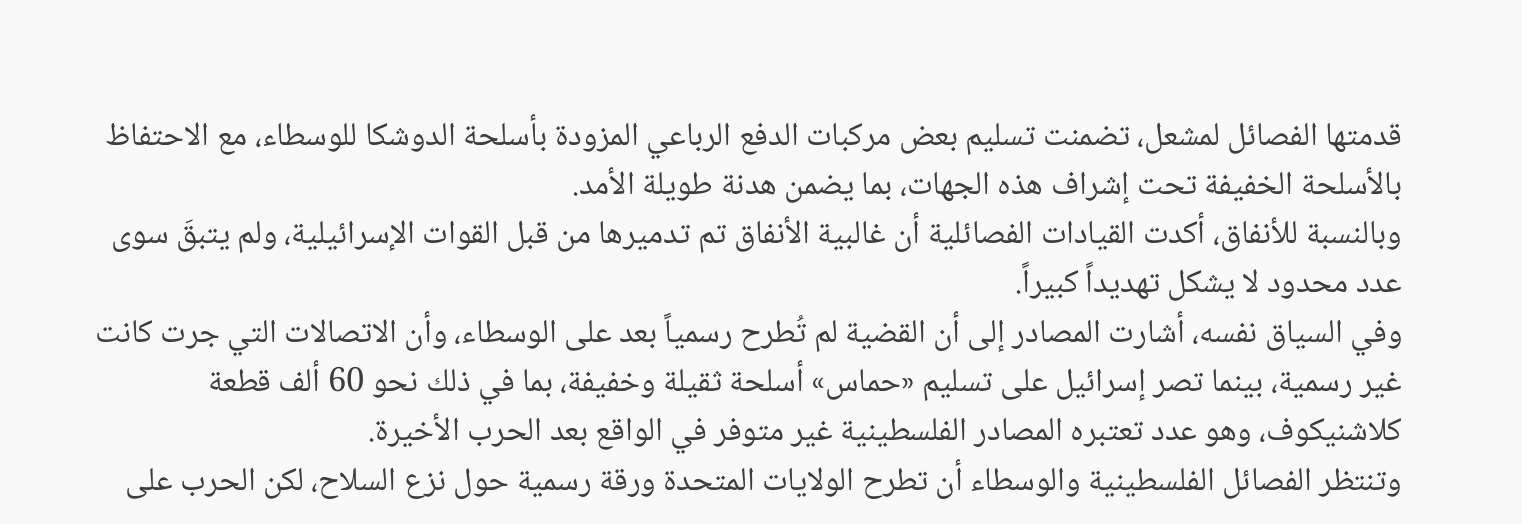قدمتها الفصائل لمشعل، تضمنت تسليم بعض مركبات الدفع الرباعي المزودة بأسلحة الدوشكا للوسطاء، مع الاحتفاظ بالأسلحة الخفيفة تحت إشراف هذه الجهات، بما يضمن هدنة طويلة الأمد.
وبالنسبة للأنفاق، أكدت القيادات الفصائلية أن غالبية الأنفاق تم تدميرها من قبل القوات الإسرائيلية، ولم يتبقَ سوى عدد محدود لا يشكل تهديداً كبيراً.
وفي السياق نفسه، أشارت المصادر إلى أن القضية لم تُطرح رسمياً بعد على الوسطاء، وأن الاتصالات التي جرت كانت غير رسمية، بينما تصر إسرائيل على تسليم «حماس» أسلحة ثقيلة وخفيفة، بما في ذلك نحو 60 ألف قطعة كلاشنيكوف، وهو عدد تعتبره المصادر الفلسطينية غير متوفر في الواقع بعد الحرب الأخيرة.
وتنتظر الفصائل الفلسطينية والوسطاء أن تطرح الولايات المتحدة ورقة رسمية حول نزع السلاح، لكن الحرب على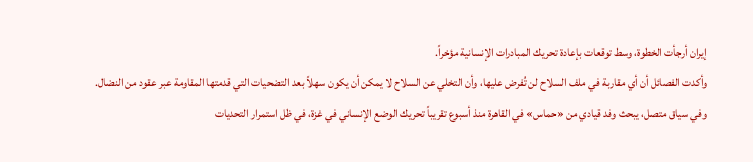إيران أرجأت الخطوة، وسط توقعات بإعادة تحريك المبادرات الإنسانية مؤخراً.
وأكدت الفصائل أن أي مقاربة في ملف السلاح لن تُفرض عليها، وأن التخلي عن السلاح لا يمكن أن يكون سهلاً بعد التضحيات التي قدمتها المقاومة عبر عقود من النضال.
وفي سياق متصل، يبحث وفد قيادي من «حماس» في القاهرة منذ أسبوع تقريباً تحريك الوضع الإنساني في غزة، في ظل استمرار التحديات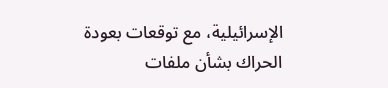الإسرائيلية، مع توقعات بعودة الحراك بشأن ملفات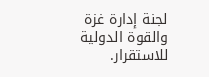لجنة إدارة غزة والقوة الدولية للاستقرار.